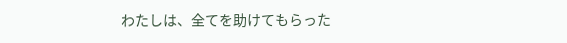わたしは、全てを助けてもらった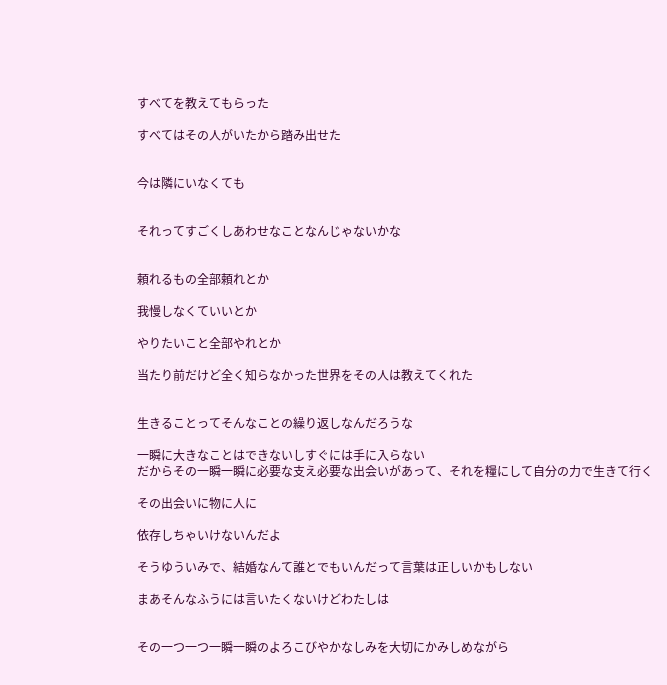すべてを教えてもらった

すべてはその人がいたから踏み出せた


今は隣にいなくても


それってすごくしあわせなことなんじゃないかな


頼れるもの全部頼れとか

我慢しなくていいとか

やりたいこと全部やれとか

当たり前だけど全く知らなかった世界をその人は教えてくれた


生きることってそんなことの繰り返しなんだろうな

一瞬に大きなことはできないしすぐには手に入らない
だからその一瞬一瞬に必要な支え必要な出会いがあって、それを糧にして自分の力で生きて行く

その出会いに物に人に

依存しちゃいけないんだよ

そうゆういみで、結婚なんて誰とでもいんだって言葉は正しいかもしない

まあそんなふうには言いたくないけどわたしは


その一つ一つ一瞬一瞬のよろこびやかなしみを大切にかみしめながら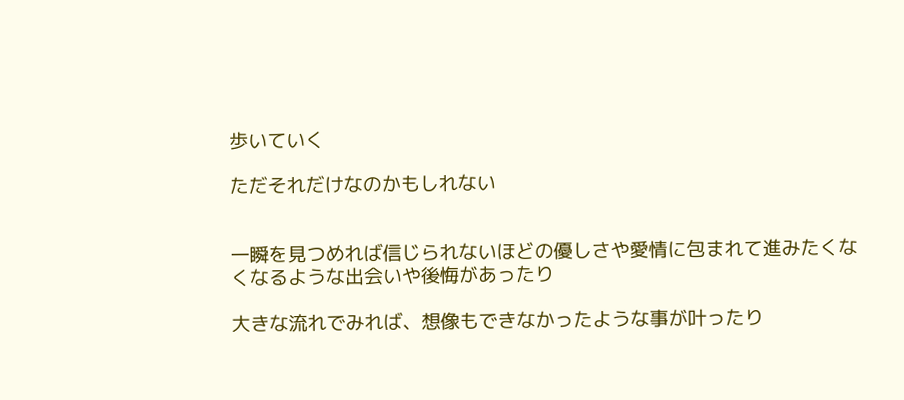歩いていく

ただそれだけなのかもしれない


一瞬を見つめれば信じられないほどの優しさや愛情に包まれて進みたくなくなるような出会いや後悔があったり

大きな流れでみれば、想像もできなかったような事が叶ったり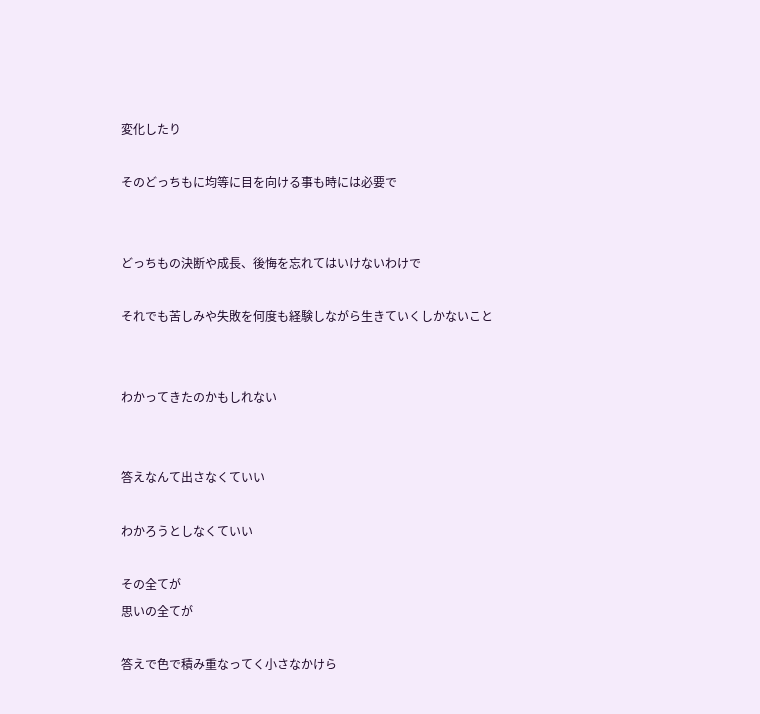変化したり

そのどっちもに均等に目を向ける事も時には必要で


どっちもの決断や成長、後悔を忘れてはいけないわけで

それでも苦しみや失敗を何度も経験しながら生きていくしかないこと


わかってきたのかもしれない


答えなんて出さなくていい

わかろうとしなくていい

その全てが
思いの全てが

答えで色で積み重なってく小さなかけら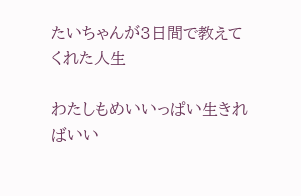たいちゃんが3日間で教えてくれた人生

わたしもめいいっぱい生きればいい